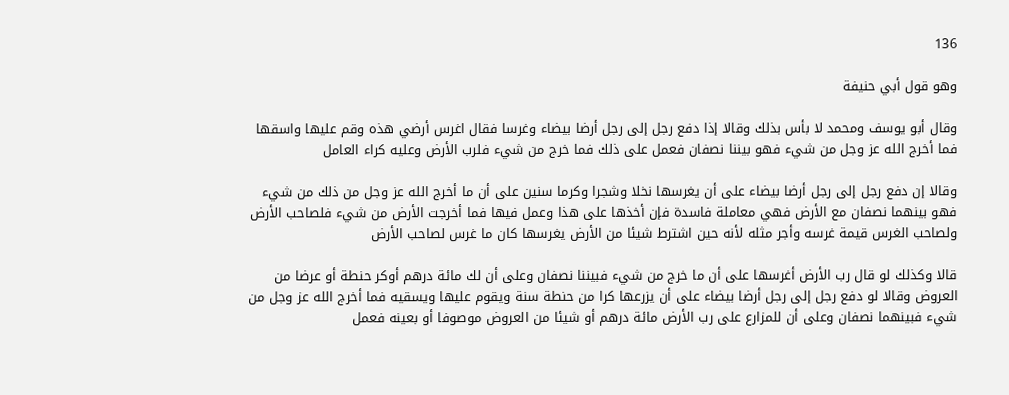136

وهو قول أبي حنيفة

وقال أبو يوسف ومحمد لا بأس بذلك وقالا إذا دفع رجل إلى رجل أرضا بيضاء وغرسا فقال اغرس أرضي هذه وقم عليها واسقها فما أخرج الله عز وجل من شيء فهو بيننا نصفان فعمل على ذلك فما خرج من شيء فلرب الأرض وعليه كراء العامل

وقالا إن دفع رجل إلى رجل أرضا بيضاء على أن يغرسها نخلا وشجرا وكرما سنين على أن ما أخرج الله عز وجل من ذلك من شيء فهو بينهما نصفان مع الأرض فهي معاملة فاسدة فإن أخذها على هذا وعمل فيها فما أخرجت الأرض من شيء فلصاحب الأرض ولصاحب الغرس قيمة غرسه وأجر مثله لأنه حين اشترط شيئا من الأرض يغرسها كان ما غرس لصاحب الأرض

قالا وكذلك لو قال رب الأرض أغرسها على أن ما خرج من شيء فبيننا نصفان وعلى أن لك مائة درهم أوكر حنطة أو عرضا من العروض وقالا لو دفع رجل إلى رجل أرضا بيضاء على أن يزرعها كرا من حنطة سنة ويقوم عليها ويسقيه فما أخرج الله عز وجل من شيء فبينهما نصفان وعلى أن للمزارع على رب الأرض مائة درهم أو شيئا من العروض موصوفا أو بعينه فعمل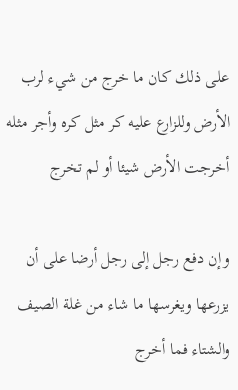على ذلك كان ما خرج من شيء لرب الأرض وللزارع عليه كر مثل كره وأجر مثله أخرجت الأرض شيئا أو لم تخرج

وإن دفع رجل إلى رجل أرضا على أن يزرعها ويغرسها ما شاء من غلة الصيف والشتاء فما أخرج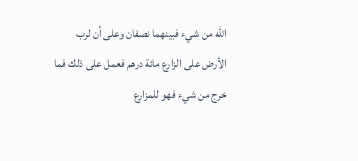الله من شيء فبينهما نصفان وعلى أن لرب الأرض على الزارع مائة درهم فعمل على ذلك فما خرج من شيء فهو للمزارع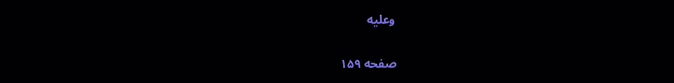وعليه

صفحه ۱۵۹